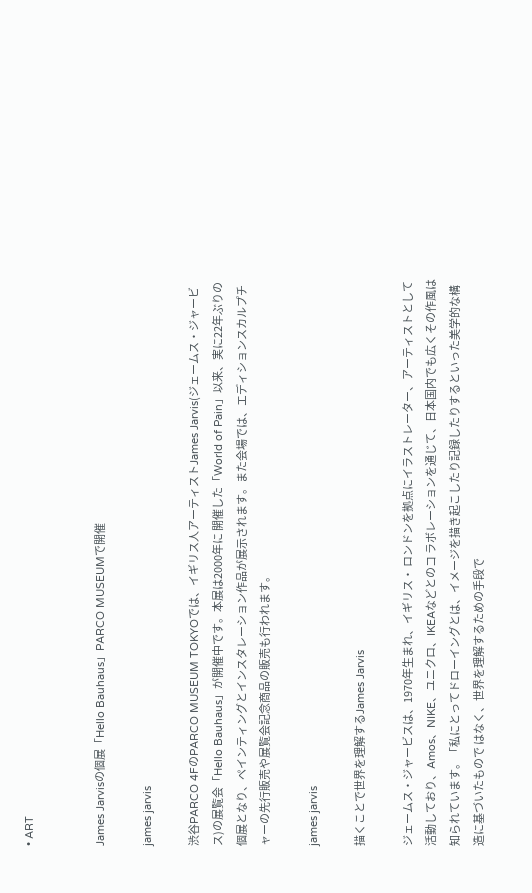• ART


James Jarvisの個展「Hello Bauhaus」PARCO MUSEUMで開催

james jarvis

渋谷PARCO 4FのPARCO MUSEUM TOKYOでは、イギリス人アーティストJames Jarvis(ジェームス・ジャービス)の展覧会「Hello Bauhaus」が開催中です。本展は2000年に 開催した「World of Pain」以来、実に22年ぶりの個展となり、ペインティングとインスタレーション作品が展示されます。また会場では、エディションスカルプチャーの先行販売や展覧会記念商品の販売も行われます。

james jarvis

描くことで世界を理解するJames Jarvis

ジェームス・ジャービスは、1970年生まれ、イギリス・ ロンドンを拠点にイラストレーター、アーティストとして 活動しており、Amos、NIKE、ユニクロ、IKEAなどとのコ ラボレーションを通じて、日本国内でも広くその作風は知られています。「私にとってドローイングとは、イメージを描き起こしたり記録したりするといった美学的な構造に基づいたもので はなく、世界を理解するための手段で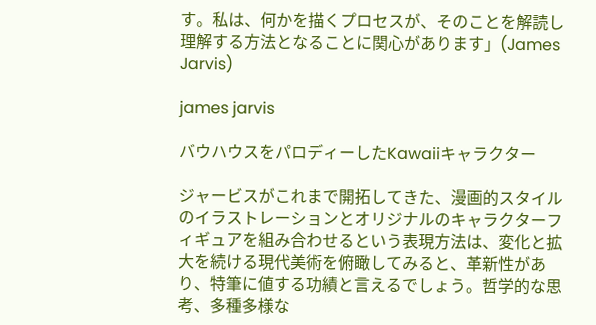す。私は、何かを描くプロセスが、そのことを解読し理解する方法となることに関心があります」(James Jarvis)

james jarvis

バウハウスをパロディーしたKawaiiキャラクター

ジャービスがこれまで開拓してきた、漫画的スタイルのイラストレーションとオリジナルのキャラクターフィギュアを組み合わせるという表現方法は、変化と拡大を続ける現代美術を俯瞰してみると、革新性があり、特筆に値する功績と言えるでしょう。哲学的な思考、多種多様な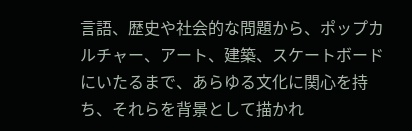言語、歴史や社会的な問題から、ポップカルチャー、アート、建築、スケートボードにいたるまで、あらゆる文化に関心を持ち、それらを背景として描かれ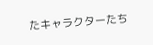たキャラクターたち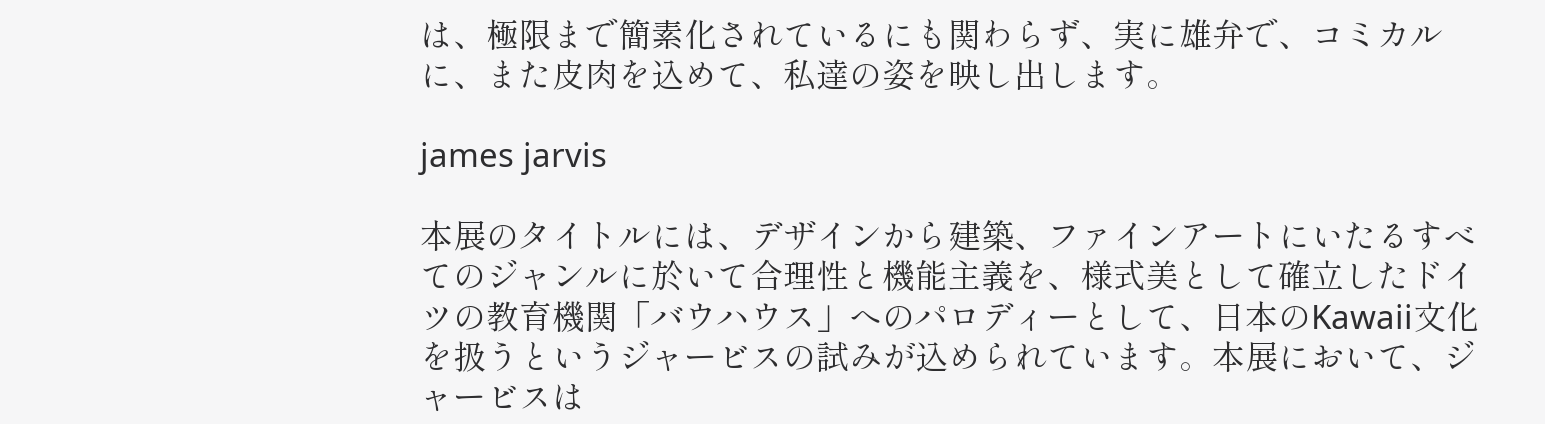は、極限まで簡素化されているにも関わらず、実に雄弁で、コミカルに、また皮肉を込めて、私達の姿を映し出します。

james jarvis

本展のタイトルには、デザインから建築、ファインアートにいたるすべてのジャンルに於いて合理性と機能主義を、様式美として確立したドイツの教育機関「バウハウス」へのパロディーとして、日本のKawaii文化を扱うというジャービスの試みが込められています。本展において、ジャービスは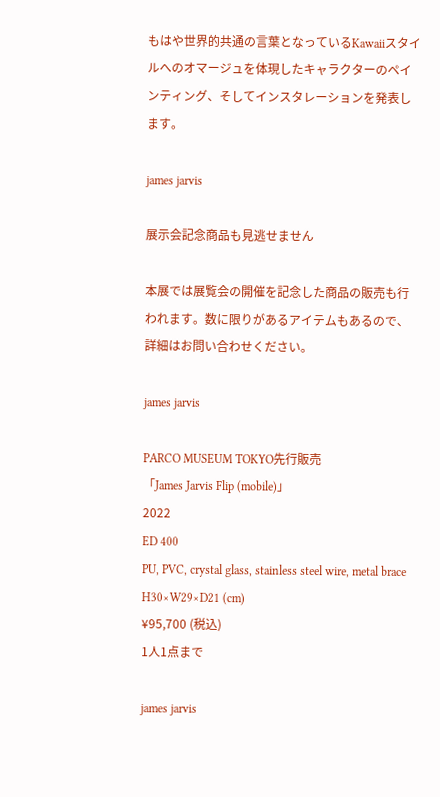もはや世界的共通の言葉となっているKawaiiスタイルへのオマージュを体現したキャラクターのペインティング、そしてインスタレーションを発表します。

james jarvis

展示会記念商品も見逃せません

本展では展覧会の開催を記念した商品の販売も行われます。数に限りがあるアイテムもあるので、詳細はお問い合わせください。

james jarvis

PARCO MUSEUM TOKYO先行販売
「James Jarvis Flip (mobile)」
2022
ED 400
PU, PVC, crystal glass, stainless steel wire, metal brace
H30×W29×D21 (cm)
¥95,700 (税込)
1人1点まで

james jarvis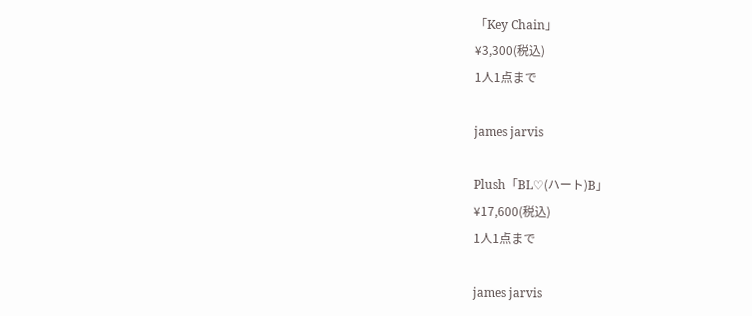「Key Chain」
¥3,300(税込)
1人1点まで

james jarvis

Plush「BL♡(ハート)B」
¥17,600(税込)
1人1点まで

james jarvis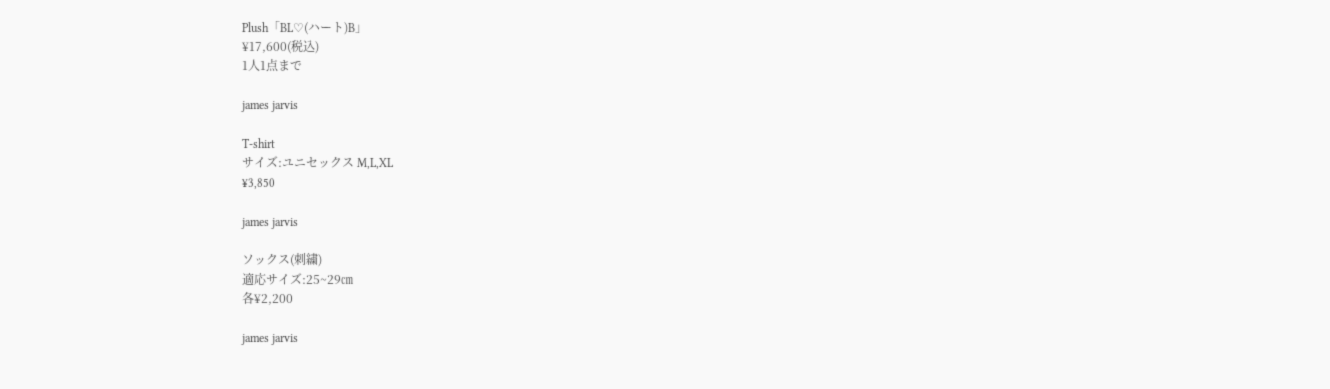Plush「BL♡(ハート)B」
¥17,600(税込)
1人1点まで

james jarvis

T-shirt
サイズ:ユニセックス M,L,XL
¥3,850

james jarvis

ソックス(刺繍)
適応サイズ:25~29㎝
各¥2,200

james jarvis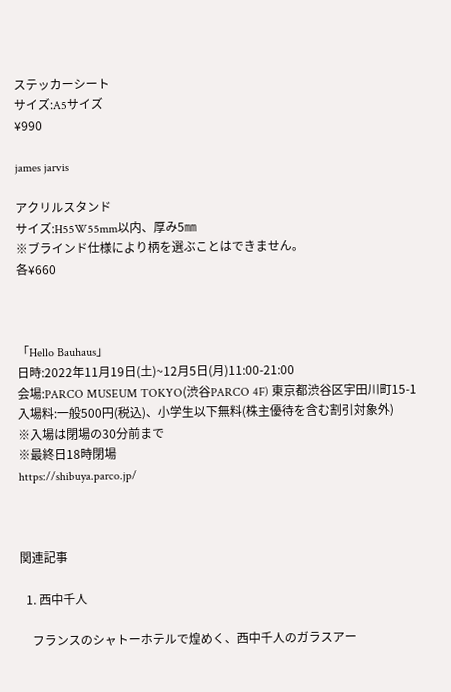ステッカーシート
サイズ:A5サイズ
¥990

james jarvis

アクリルスタンド
サイズ:H55W55mm以内、厚み5㎜
※ブラインド仕様により柄を選ぶことはできません。
各¥660



「Hello Bauhaus」
日時:2022年11月19日(土)~12月5日(月)11:00-21:00
会場:PARCO MUSEUM TOKYO(渋谷PARCO 4F) 東京都渋谷区宇田川町15-1
入場料:一般500円(税込)、小学生以下無料(株主優待を含む割引対象外)
※入場は閉場の30分前まで
※最終日18時閉場
https://shibuya.parco.jp/



関連記事

  1. 西中千人

    フランスのシャトーホテルで煌めく、西中千人のガラスアー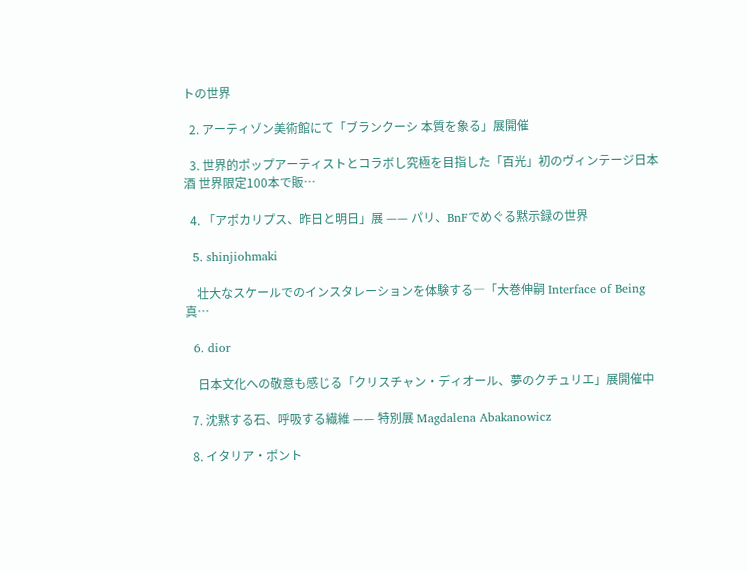トの世界

  2. アーティゾン美術館にて「ブランクーシ 本質を象る」展開催

  3. 世界的ポップアーティストとコラボし究極を目指した「百光」初のヴィンテージ日本酒 世界限定100本で販…

  4. 「アポカリプス、昨日と明日」展 —— パリ、BnFでめぐる黙示録の世界

  5. shinjiohmaki

    壮大なスケールでのインスタレーションを体験する―「大巻伸嗣 Interface of Being 真…

  6. dior

    日本文化への敬意も感じる「クリスチャン・ディオール、夢のクチュリエ」展開催中

  7. 沈黙する石、呼吸する繊維 —— 特別展 Magdalena Abakanowicz

  8. イタリア・ポント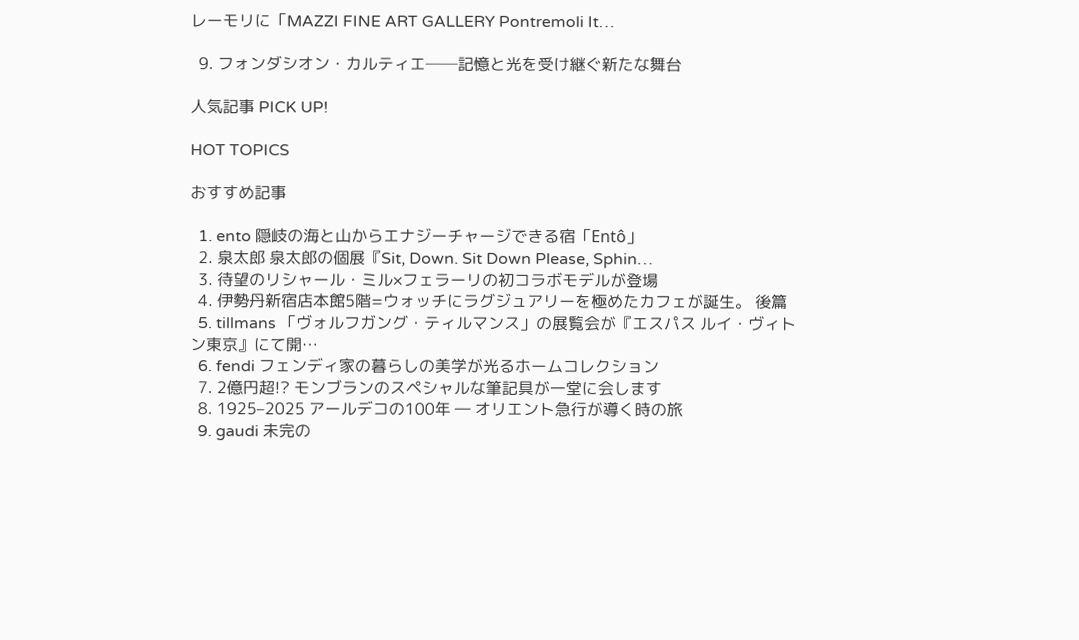レーモリに「MAZZI FINE ART GALLERY Pontremoli It…

  9. フォンダシオン・カルティエ──記憶と光を受け継ぐ新たな舞台

人気記事 PICK UP!

HOT TOPICS

おすすめ記事

  1. ento 隠岐の海と山からエナジーチャージできる宿「Entô」
  2. 泉太郎 泉太郎の個展『Sit, Down. Sit Down Please, Sphin…
  3. 待望のリシャール・ミル×フェラーリの初コラボモデルが登場
  4. 伊勢丹新宿店本館5階=ウォッチにラグジュアリーを極めたカフェが誕生。 後篇
  5. tillmans 「ヴォルフガング・ティルマンス」の展覧会が『エスパス ルイ・ヴィトン東京』にて開…
  6. fendi フェンディ家の暮らしの美学が光るホームコレクション
  7. 2億円超!? モンブランのスペシャルな筆記具が一堂に会します
  8. 1925–2025 アールデコの100年 ― オリエント急行が導く時の旅
  9. gaudi 未完の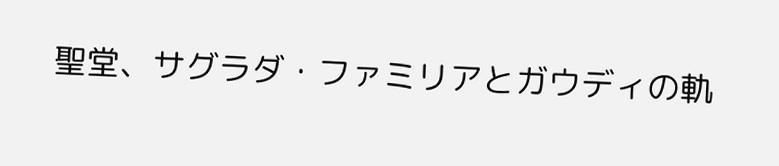聖堂、サグラダ・ファミリアとガウディの軌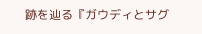跡を辿る『ガウディとサグ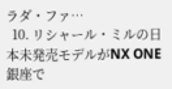ラダ・ファ…
  10. リシャール・ミルの日本未発売モデルがNX ONE銀座で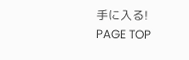手に入る!
PAGE TOP